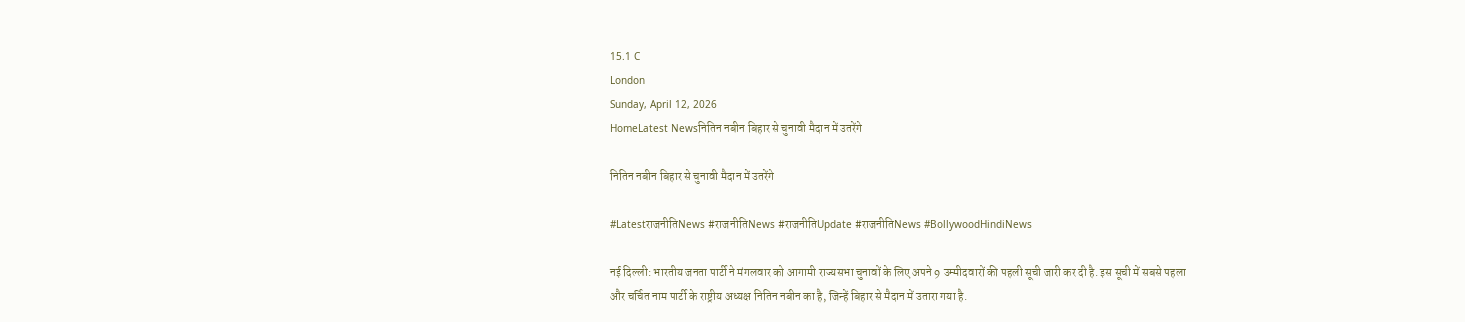15.1 C
London
Sunday, April 12, 2026
HomeLatest Newsनितिन नबीन बिहार से चुनावी मैदान में उतरेंगे

नितिन नबीन बिहार से चुनावी मैदान में उतरेंगे

#LatestराजनीतिNews #राजनीतिNews #राजनीतिUpdate #राजनीतिNews #BollywoodHindiNews

नई दिल्ली: भारतीय जनता पार्टी ने मंगलवार को आगामी राज्यसभा चुनावों के लिए अपने 9 उम्मीदवारों की पहली सूची जारी कर दी है. इस सूची में सबसे पहला और चर्चित नाम पार्टी के राष्ट्रीय अध्यक्ष नितिन नबीन का है, जिन्हें बिहार से मैदान में उतारा गया है.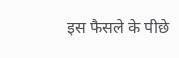इस फैसले के पीछे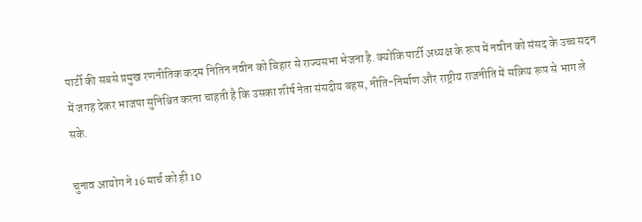पार्टी की सबसे प्रमुख रणनीतिक कदम नितिन नवीन को बिहार से राज्यसभा भेजना है. क्योंकि पार्टी अध्यक्ष के रूप में नवीन को संसद के उच्च सदन में जगह देकर भाजपा सुनिश्चित करना चाहती है कि उसका शीर्ष नेता संसदीय बहस, नीति-निर्माण और राष्ट्रीय राजनीति में सक्रिय रूप से भाग ले सके.

चुनाव आयोग ने 16 मार्च को ही 10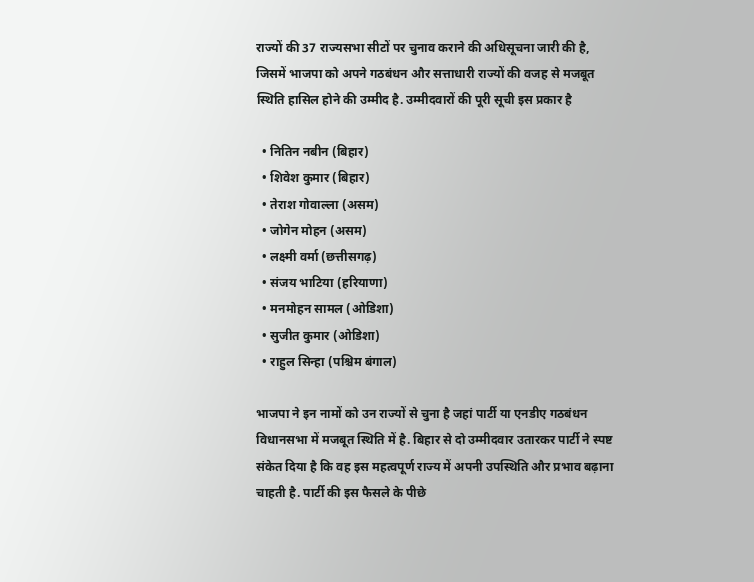राज्यों की 37 राज्यसभा सीटों पर चुनाव कराने की अधिसूचना जारी की है, जिसमें भाजपा को अपने गठबंधन और सत्ताधारी राज्यों की वजह से मजबूत स्थिति हासिल होने की उम्मीद है. उम्मीदवारों की पूरी सूची इस प्रकार है

  • नितिन नबीन (बिहार)
  • शिवेश कुमार (बिहार)
  • तेराश गोवाल्ला (असम)
  • जोगेन मोहन (असम)
  • लक्ष्मी वर्मा (छत्तीसगढ़)
  • संजय भाटिया (हरियाणा)
  • मनमोहन सामल (ओडिशा)
  • सुजीत कुमार (ओडिशा)
  • राहुल सिन्हा (पश्चिम बंगाल)

भाजपा ने इन नामों को उन राज्यों से चुना है जहां पार्टी या एनडीए गठबंधन विधानसभा में मजबूत स्थिति में है. बिहार से दो उम्मीदवार उतारकर पार्टी ने स्पष्ट संकेत दिया है कि वह इस महत्वपूर्ण राज्य में अपनी उपस्थिति और प्रभाव बढ़ाना चाहती है. पार्टी की इस फैसले के पीछे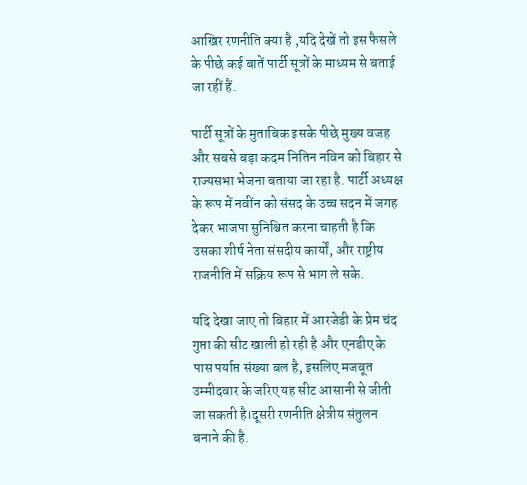आखिर रणनीति क्या है ,यदि देखें तो इस फैसले के पीछे कई बातें पार्टी सूत्रों के माध्यम से बताई जा रहीं हैं.

पार्टी सूत्रों के मुताबिक इसके पीछे मुख्य वजह और सबसे बड़ा कदम नितिन नविन को बिहार से राज्यसभा भेजना बताया जा रहा है. पार्टी अध्यक्ष के रूप में नवींन को संसद के उच्च सदन में जगह देकर भाजपा सुनिश्चित करना चाहती है कि उसका शीर्ष नेता संसदीय कार्यों, और राष्ट्रीय राजनीति में सक्रिय रूप से भाग ले सके.

यदि देखा जाए तो बिहार में आरजेडी के प्रेम चंद गुप्ता की सीट खाली हो रही है और एनडीए के पास पर्याप्त संख्या बल है, इसलिए मजबूत उम्मीदवार के जरिए यह सीट आसानी से जीती जा सकती है।दूसरी रणनीति क्षेत्रीय संतुलन बनाने की है.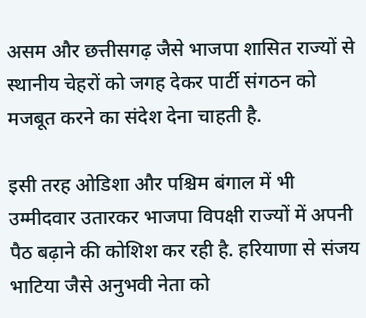असम और छत्तीसगढ़ जैसे भाजपा शासित राज्यों से स्थानीय चेहरों को जगह देकर पार्टी संगठन को मजबूत करने का संदेश देना चाहती है.

इसी तरह ओडिशा और पश्चिम बंगाल में भी उम्मीदवार उतारकर भाजपा विपक्षी राज्यों में अपनी पैठ बढ़ाने की कोशिश कर रही है. हरियाणा से संजय भाटिया जैसे अनुभवी नेता को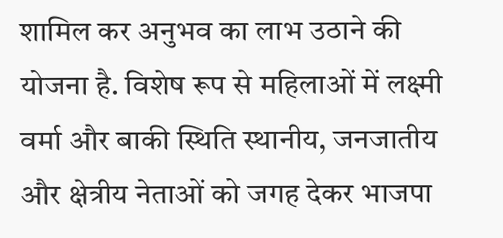शामिल कर अनुभव का लाभ उठाने की योजना है. विशेष रूप से महिलाओं में लक्ष्मी वर्मा और बाकी स्थिति स्थानीय, जनजातीय और क्षेत्रीय नेताओं को जगह देकर भाजपा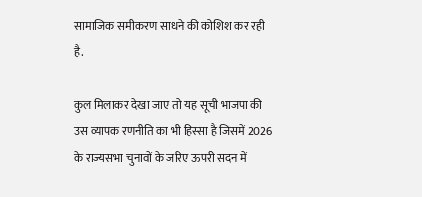सामाजिक समीकरण साधने की कोशिश कर रही है.

कुल मिलाकर देखा जाए तो यह सूची भाजपा की उस व्यापक रणनीति का भी हिस्सा है जिसमें 2026 के राज्यसभा चुनावों के जरिए ऊपरी सदन में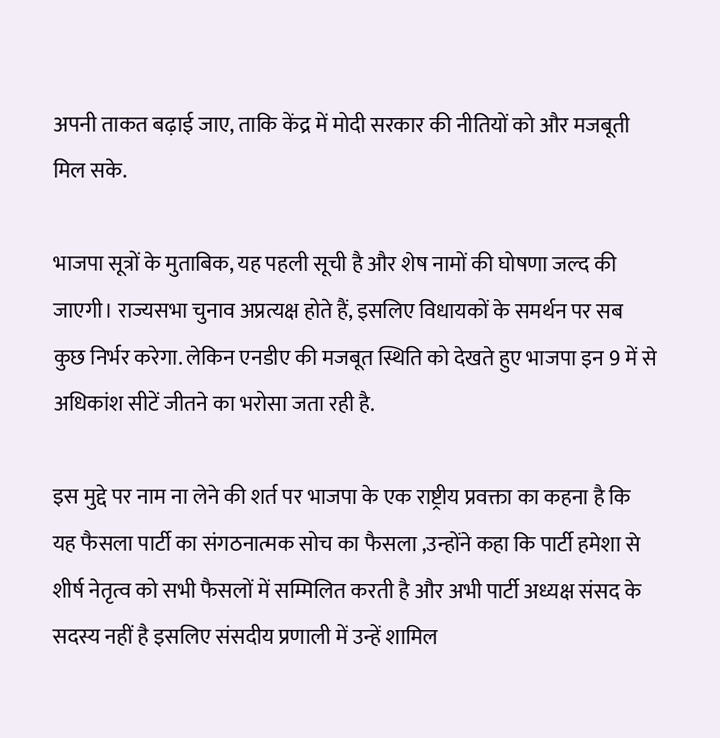अपनी ताकत बढ़ाई जाए, ताकि केंद्र में मोदी सरकार की नीतियों को और मजबूती मिल सके.

भाजपा सूत्रों के मुताबिक, यह पहली सूची है और शेष नामों की घोषणा जल्द की जाएगी। राज्यसभा चुनाव अप्रत्यक्ष होते हैं, इसलिए विधायकों के समर्थन पर सब कुछ निर्भर करेगा. लेकिन एनडीए की मजबूत स्थिति को देखते हुए भाजपा इन 9 में से अधिकांश सीटें जीतने का भरोसा जता रही है.

इस मुद्दे पर नाम ना लेने की शर्त पर भाजपा के एक राष्ट्रीय प्रवक्ता का कहना है कि यह फैसला पार्टी का संगठनात्मक सोच का फैसला ,उन्होंने कहा कि पार्टी हमेशा से शीर्ष नेतृत्व को सभी फैसलों में सम्मिलित करती है और अभी पार्टी अध्यक्ष संसद के सदस्य नहीं है इसलिए संसदीय प्रणाली में उन्हें शामिल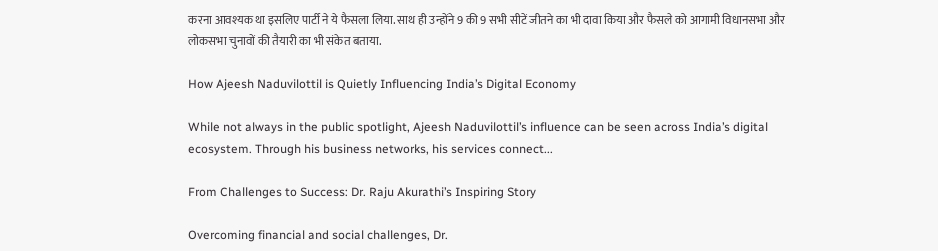करना आवश्यक था इसलिए पार्टी ने ये फैसला लिया. साथ ही उन्होंने 9 की 9 सभी सीटें जीतने का भी दावा किया और फैसले को आगामी विधानसभा और लोकसभा चुनावों की तैयारी का भी संकेत बताया.

How Ajeesh Naduvilottil is Quietly Influencing India’s Digital Economy

While not always in the public spotlight, Ajeesh Naduvilottil’s influence can be seen across India’s digital ecosystem. Through his business networks, his services connect...

From Challenges to Success: Dr. Raju Akurathi’s Inspiring Story

Overcoming financial and social challenges, Dr.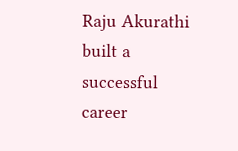Raju Akurathi built a successful career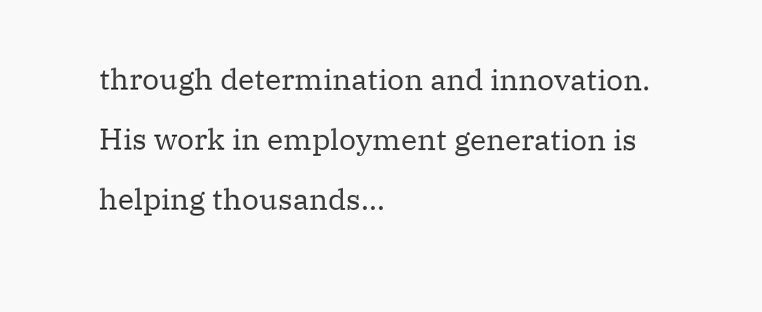through determination and innovation. His work in employment generation is helping thousands...